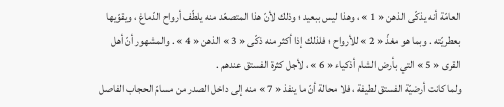العامّة أنه يذكّى الذهن « 1 » ، وهذا ليس ببعيد ؛ وذلك لأنّ هذا المتصعّد منه يلطّف أرواح الدّماغ ، ويقوّيها بعطريّته . وبما هو مغذّ « 2 » للأرواح ؛ فلذلك إذا أكثر منه ذكّى « 3 » الذهن « 4 » . والمشهور أنّ أهل القرى « 5 » التي بأرض الشام أذكياء « 6 » ، لأجل كثرة الفستق عندهم .
ولما كانت أرضيّة الفستق لطيفة ، فلا محالة أنّ ما ينفذ « 7 » منه إلى داخل الصدر من مسامّ الحجاب الفاصل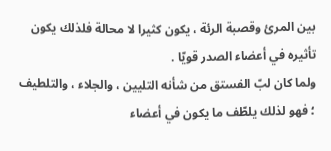بين المرئ وقصبة الرئة ، يكون كثيرا لا محالة فلذلك يكون تأثيره في أعضاء الصدر قويّا .
ولما كان لبّ الفستق من شأنه التليين ، والجلاء ، والتلطيف ؛ فهو لذلك يلطّف ما يكون في أعضاء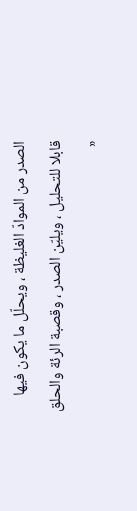الصدر من الموادّ الغليظة ، ويحلّل ما يكون فيها قابلا للتحليل ، ويليّن الصدر ، وقصبة الرئة والحلق «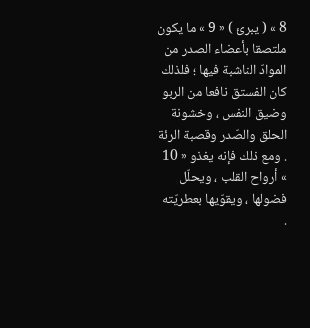8 » ( يبرئ ) « 9 » ما يكون ملتصقا بأعضاء الصدر من الموادّ الناشبة فيها ؛ فلذلك كان الفستق نافعا من الربو وضيق النفس ، وخشونة الحلق والصّدر وقصبة الرئة . ومع ذلك فإنه يغذو « 10 » أرواح القلب ، ويحلّل فضولها ، ويقوّيها بعطريّته .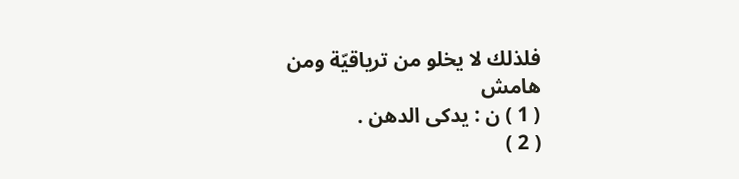فلذلك لا يخلو من ترياقيّة ومن
هامش
( 1 ) ن : يدكى الدهن .
( 2 )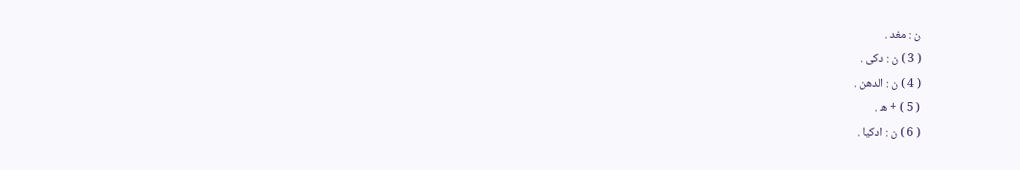ن : مغد .
( 3 ) ن : دكى .
( 4 ) ن : الدهن .
( 5 ) + ه .
( 6 ) ن : ادكيا .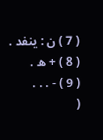( 7 ) ن : ينفد .
( 8 ) + ه .
( 9 ) - . . .
(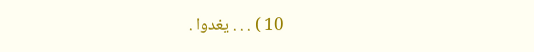10 ) . . . يغدوا .